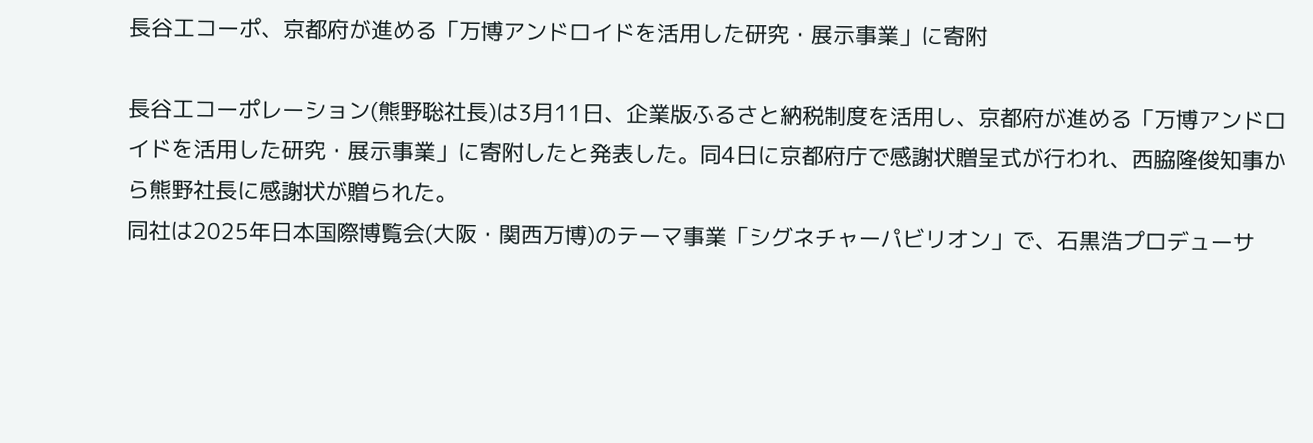長谷工コーポ、京都府が進める「万博アンドロイドを活用した研究・展示事業」に寄附

長谷工コーポレーション(熊野聡社長)は3月11日、企業版ふるさと納税制度を活用し、京都府が進める「万博アンドロイドを活用した研究・展示事業」に寄附したと発表した。同4日に京都府庁で感謝状贈呈式が行われ、西脇隆俊知事から熊野社長に感謝状が贈られた。
同社は2025年日本国際博覧会(大阪・関西万博)のテーマ事業「シグネチャーパビリオン」で、石黒浩プロデューサ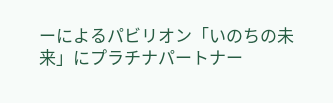ーによるパビリオン「いのちの未来」にプラチナパートナー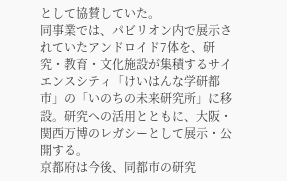として協賛していた。
同事業では、パビリオン内で展示されていたアンドロイド7体を、研究・教育・文化施設が集積するサイエンスシティ「けいはんな学研都市」の「いのちの未来研究所」に移設。研究への活用とともに、大阪・関西万博のレガシーとして展示・公開する。
京都府は今後、同都市の研究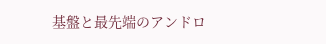基盤と最先端のアンドロ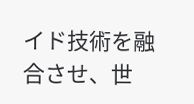イド技術を融合させ、世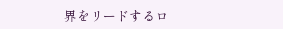界をリードするロ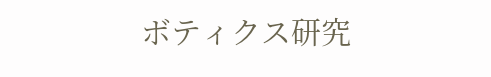ボティクス研究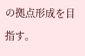の拠点形成を目指す。